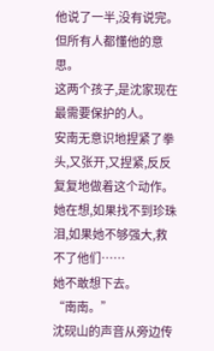他说了一半,没有说完。
但所有人都懂他的意思。
这两个孩子,是沈家现在最需要保护的人。
安南无意识地捏紧了拳头,又张开,又捏紧,反反复复地做着这个动作。
她在想,如果找不到珍珠泪,如果她不够强大,救不了他们……
她不敢想下去。
“南南。”
沈砚山的声音从旁边传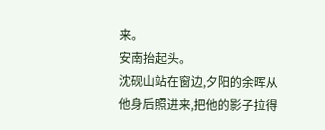来。
安南抬起头。
沈砚山站在窗边,夕阳的余晖从他身后照进来,把他的影子拉得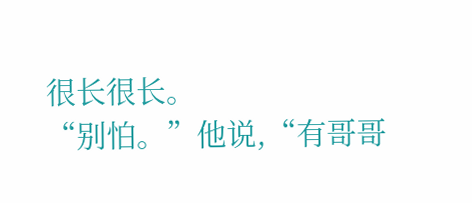很长很长。
“别怕。”他说,“有哥哥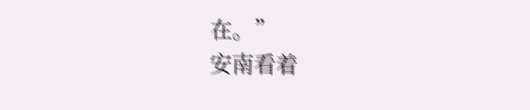在。”
安南看着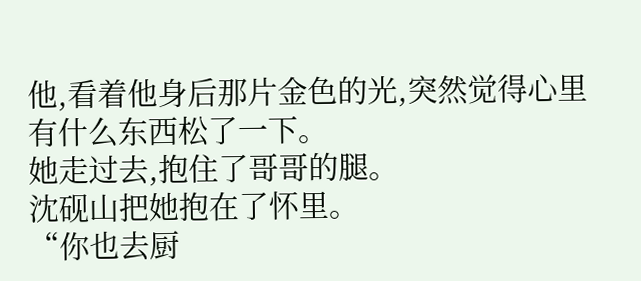他,看着他身后那片金色的光,突然觉得心里有什么东西松了一下。
她走过去,抱住了哥哥的腿。
沈砚山把她抱在了怀里。
“你也去厨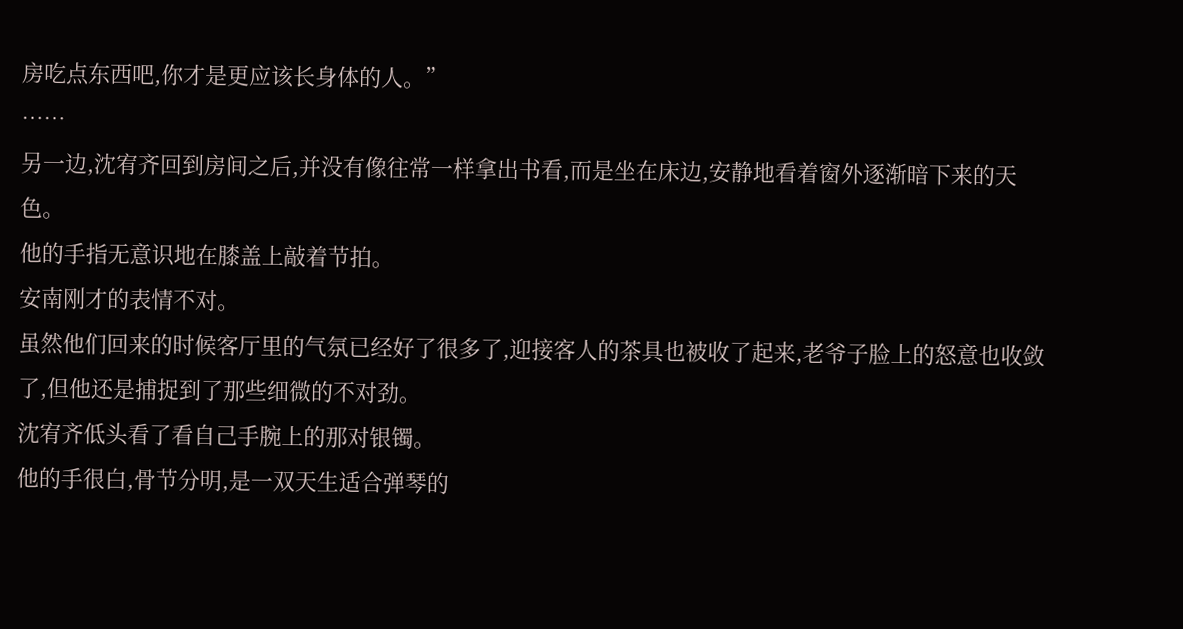房吃点东西吧,你才是更应该长身体的人。”
……
另一边,沈宥齐回到房间之后,并没有像往常一样拿出书看,而是坐在床边,安静地看着窗外逐渐暗下来的天色。
他的手指无意识地在膝盖上敲着节拍。
安南刚才的表情不对。
虽然他们回来的时候客厅里的气氛已经好了很多了,迎接客人的茶具也被收了起来,老爷子脸上的怒意也收敛了,但他还是捕捉到了那些细微的不对劲。
沈宥齐低头看了看自己手腕上的那对银镯。
他的手很白,骨节分明,是一双天生适合弹琴的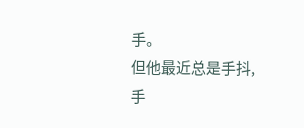手。
但他最近总是手抖,手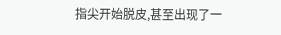指尖开始脱皮,甚至出现了一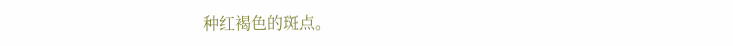种红褐色的斑点。